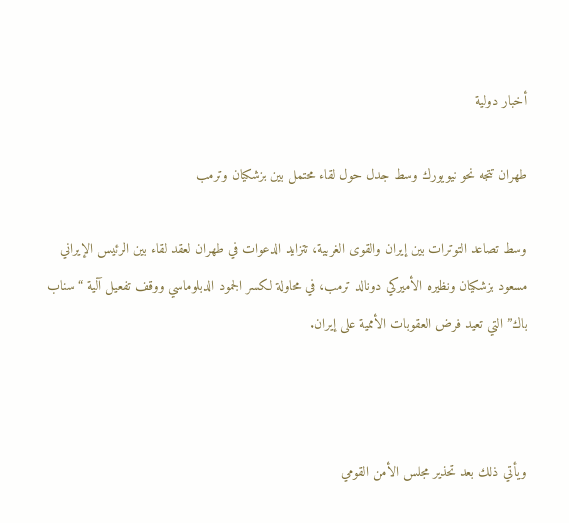أخبار دولية

طهران تتجه نحو نيويورك وسط جدل حول لقاء محتمل بين بزشكيان وترمب

وسط تصاعد التوترات بين إيران والقوى الغربية، تتزايد الدعوات في طهران لعقد لقاء بين الرئيس الإيراني مسعود بزشكيان ونظيره الأميركي دونالد ترمب، في محاولة لكسر الجمود الدبلوماسي ووقف تفعيل آلية “سناب باك” التي تعيد فرض العقوبات الأممية على إيران.



ويأتي ذلك بعد تحذير مجلس الأمن القومي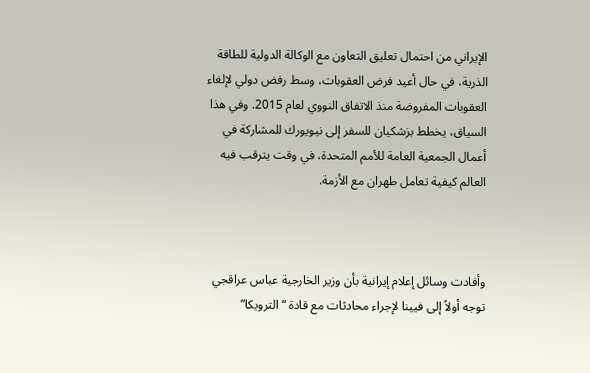الإيراني من احتمال تعليق التعاون مع الوكالة الدولية للطاقة الذرية، في حال أعيد فرض العقوبات، وسط رفض دولي لإلغاء العقوبات المفروضة منذ الاتفاق النووي لعام 2015. وفي هذا السياق، يخطط بزشكيان للسفر إلى نيويورك للمشاركة في أعمال الجمعية العامة للأمم المتحدة، في وقت يترقب فيه العالم كيفية تعامل طهران مع الأزمة.



وأفادت وسائل إعلام إيرانية بأن وزير الخارجية عباس عراقجي توجه أولاً إلى فيينا لإجراء محادثات مع قادة “الترويكا”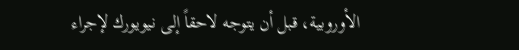الأوروبية، قبل أن يتوجه لاحقاً إلى نيويورك لإجراء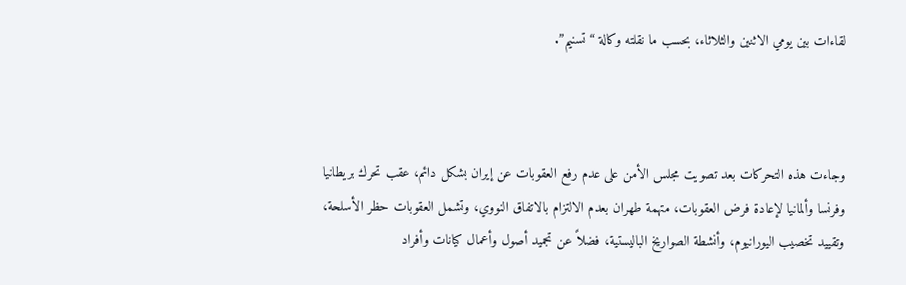لقاءات بين يومي الاثنين والثلاثاء، بحسب ما نقلته وكالة “تسنيم”.



وجاءت هذه التحركات بعد تصويت مجلس الأمن على عدم رفع العقوبات عن إيران بشكل دائم، عقب تحرك بريطانيا وفرنسا وألمانيا لإعادة فرض العقوبات، متهمة طهران بعدم الالتزام بالاتفاق النووي، وتشمل العقوبات حظر الأسلحة، وتقييد تخصيب اليورانيوم، وأنشطة الصواريخ الباليستية، فضلاً عن تجميد أصول وأعمال كيانات وأفراد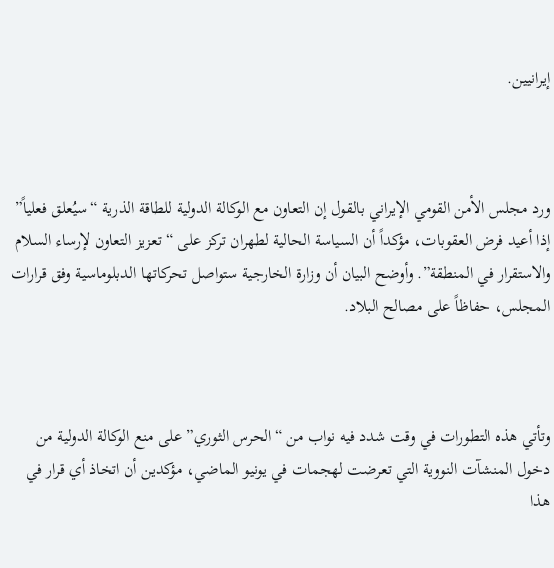إيرانيين.



ورد مجلس الأمن القومي الإيراني بالقول إن التعاون مع الوكالة الدولية للطاقة الذرية “سيُعلق فعلياً” إذا أعيد فرض العقوبات، مؤكداً أن السياسة الحالية لطهران تركز على “تعزيز التعاون لإرساء السلام والاستقرار في المنطقة”. وأوضح البيان أن وزارة الخارجية ستواصل تحركاتها الدبلوماسية وفق قرارات المجلس، حفاظاً على مصالح البلاد.



وتأتي هذه التطورات في وقت شدد فيه نواب من “الحرس الثوري” على منع الوكالة الدولية من دخول المنشآت النووية التي تعرضت لهجمات في يونيو الماضي، مؤكدين أن اتخاذ أي قرار في هذا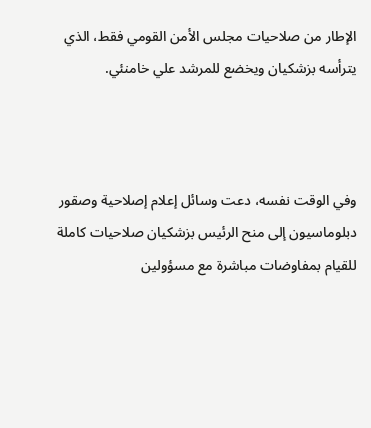الإطار من صلاحيات مجلس الأمن القومي فقط، الذي يترأسه بزشكيان ويخضع للمرشد علي خامنئي.



وفي الوقت نفسه، دعت وسائل إعلام إصلاحية وصقور دبلوماسيون إلى منح الرئيس بزشكيان صلاحيات كاملة للقيام بمفاوضات مباشرة مع مسؤولين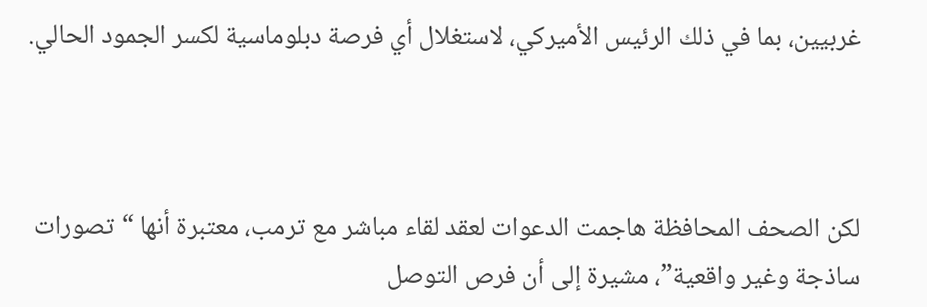غربيين، بما في ذلك الرئيس الأميركي، لاستغلال أي فرصة دبلوماسية لكسر الجمود الحالي.



لكن الصحف المحافظة هاجمت الدعوات لعقد لقاء مباشر مع ترمب، معتبرة أنها “تصورات ساذجة وغير واقعية”، مشيرة إلى أن فرص التوصل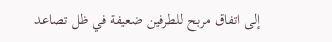إلى اتفاق مربح للطرفين ضعيفة في ظل تصاعد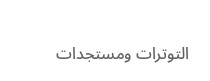التوترات ومستجدات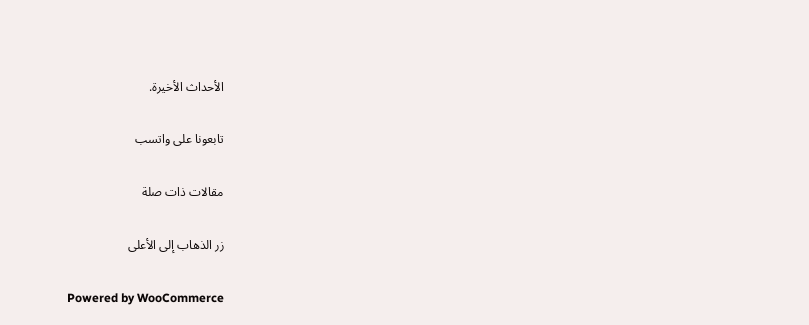الأحداث الأخيرة.

تابعونا على واتسب

مقالات ذات صلة

زر الذهاب إلى الأعلى

Powered by WooCommerce